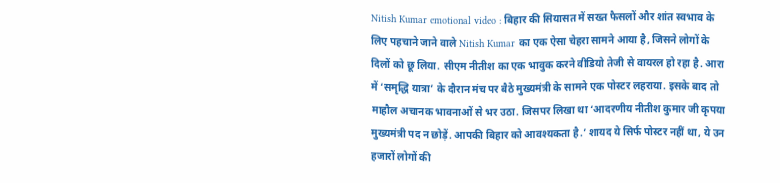Nitish Kumar emotional video : बिहार की सियासत में सख्त फैसलों और शांत स्वभाव के लिए पहचाने जाने वाले Nitish Kumar का एक ऐसा चेहरा सामने आया है, जिसने लोगों के दिलों को छू लिया. सीएम नीतीश का एक भावुक करने वीडियो तेजी से वायरल हो रहा है. आरा में ‘समृद्धि यात्रा’ के दौरान मंच पर बैठे मुख्यमंत्री के सामने एक पोस्टर लहराया. इसके बाद तो माहौल अचानक भावनाओं से भर उठा. जिसपर लिखा था ‘आदरणीय नीतीश कुमार जी कृपया मुख्यमंत्री पद न छोड़ें. आपकी बिहार को आवश्यकता है.’ शायद ये सिर्फ पोस्टर नहीं था, ये उन हजारों लोगों की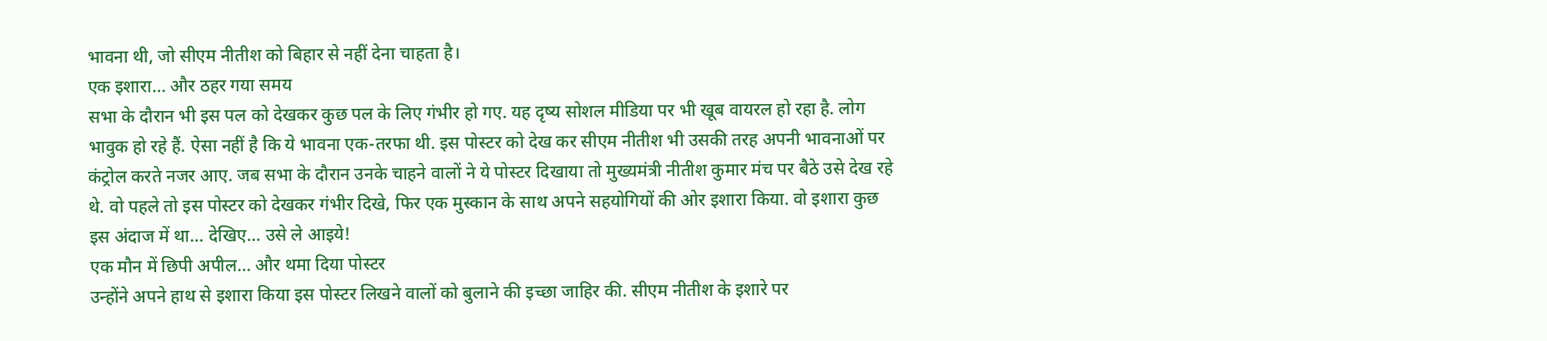भावना थी, जो सीएम नीतीश को बिहार से नहीं देना चाहता है।
एक इशारा… और ठहर गया समय
सभा के दौरान भी इस पल को देखकर कुछ पल के लिए गंभीर हो गए. यह दृष्य सोशल मीडिया पर भी खूब वायरल हो रहा है. लोग भावुक हो रहे हैं. ऐसा नहीं है कि ये भावना एक-तरफा थी. इस पोस्टर को देख कर सीएम नीतीश भी उसकी तरह अपनी भावनाओं पर कंट्रोल करते नजर आए. जब सभा के दौरान उनके चाहने वालों ने ये पोस्टर दिखाया तो मुख्यमंत्री नीतीश कुमार मंच पर बैठे उसे देख रहे थे. वो पहले तो इस पोस्टर को देखकर गंभीर दिखे, फिर एक मुस्कान के साथ अपने सहयोगियों की ओर इशारा किया. वो इशारा कुछ इस अंदाज में था… देखिए… उसे ले आइये!
एक मौन में छिपी अपील… और थमा दिया पोस्टर
उन्होंने अपने हाथ से इशारा किया इस पोस्टर लिखने वालों को बुलाने की इच्छा जाहिर की. सीएम नीतीश के इशारे पर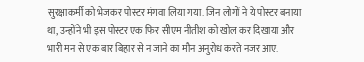सुरक्षाकर्मी को भेजकर पोस्टर मंगवा लिया गया. जिन लोगों ने ये पोस्टर बनाया था, उन्होंने भी इस पोस्टर एक फिर सीएम नीतीश को खोल कर दिखाया और भारी मन से एक बार बिहार से न जाने का मौन अनुरोध करते नजर आए.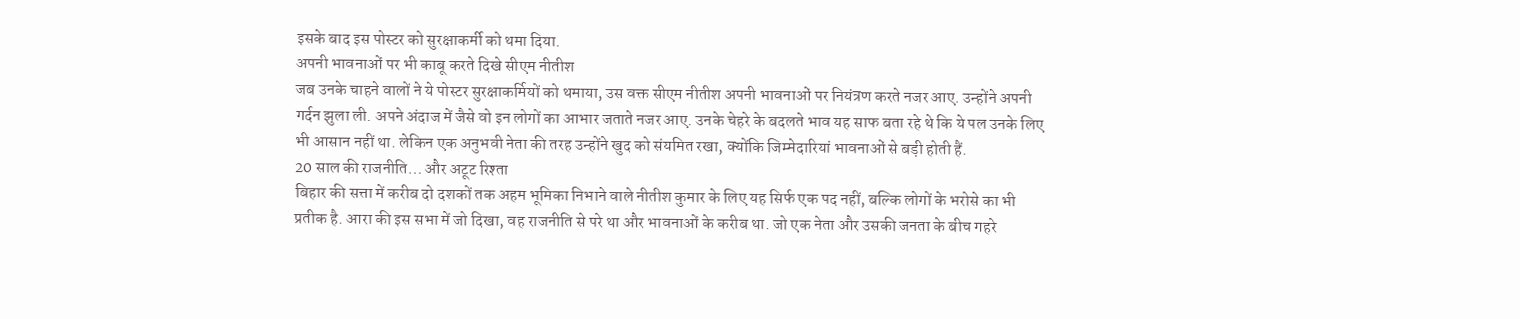इसके बाद इस पोस्टर को सुरक्षाकर्मी को थमा दिया.
अपनी भावनाओं पर भी काबू करते दिखे सीएम नीतीश
जब उनके चाहने वालों ने ये पोस्टर सुरक्षाकर्मियों को थमाया, उस वक्त सीएम नीतीश अपनी भावनाओं पर नियंत्रण करते नजर आए. उन्होंने अपनी गर्दन झुला ली. अपने अंदाज में जैसे वो इन लोगों का आभार जताते नजर आए. उनके चेहरे के बदलते भाव यह साफ बता रहे थे कि ये पल उनके लिए भी आसान नहीं था. लेकिन एक अनुभवी नेता की तरह उन्होंने खुद को संयमित रखा, क्योंकि जिम्मेदारियां भावनाओं से बड़ी होती हैं.
20 साल की राजनीति… और अटूट रिश्ता
बिहार की सत्ता में करीब दो दशकों तक अहम भूमिका निभाने वाले नीतीश कुमार के लिए यह सिर्फ एक पद नहीं, बल्कि लोगों के भरोसे का भी प्रतीक है. आरा की इस सभा में जो दिखा, वह राजनीति से परे था और भावनाओं के करीब था. जो एक नेता और उसकी जनता के बीच गहरे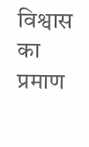विश्वास का प्रमाण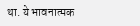था. ये भावनात्मक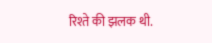रिश्ते की झलक थी.